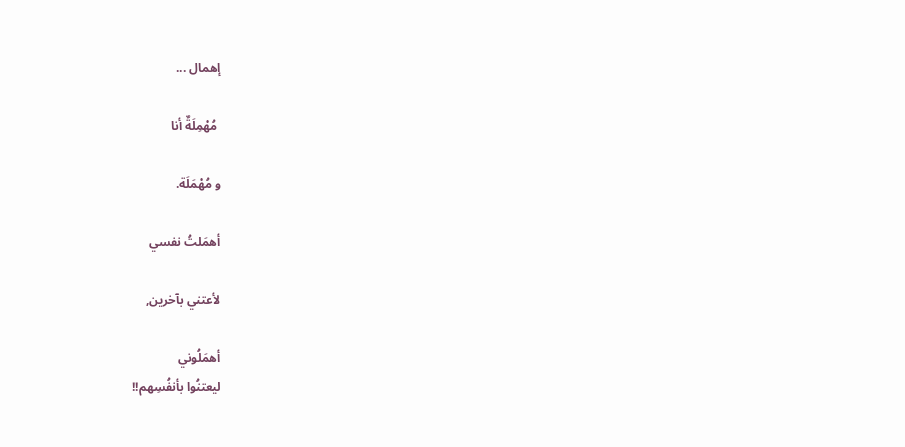إهمال ...

 مُهْمِلَةٌ أنا

و مُهْمَلَة.

أهمَلتُ نفسي

لأعتني بآخرين,

أهمَلُوني
ليعتنُوا بأنفُسِهم!!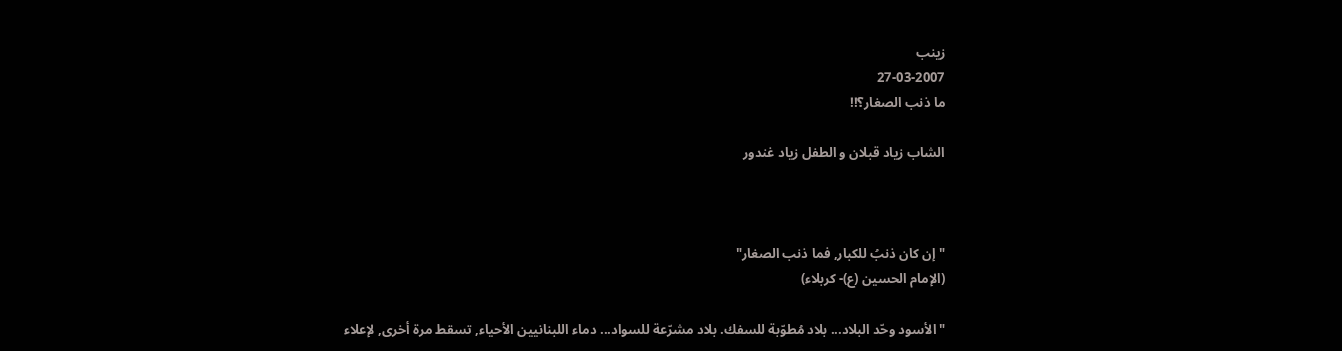زينب
27-03-2007
ما ذنب الصغار؟!!

الشاب زياد قبلان و الطفل زياد غندور



"إن كان ذنبُ للكبار, فما ذنب الصغار"
(الإمام الحسين (ع)- كربلاء)

" الأسود وحّد البلاد... بلاد مُطوّبة للسفك. بلاد مشرّعة للسواد... دماء اللبنانيين الأحياء, تسقط مرة أخرى, لإعلاء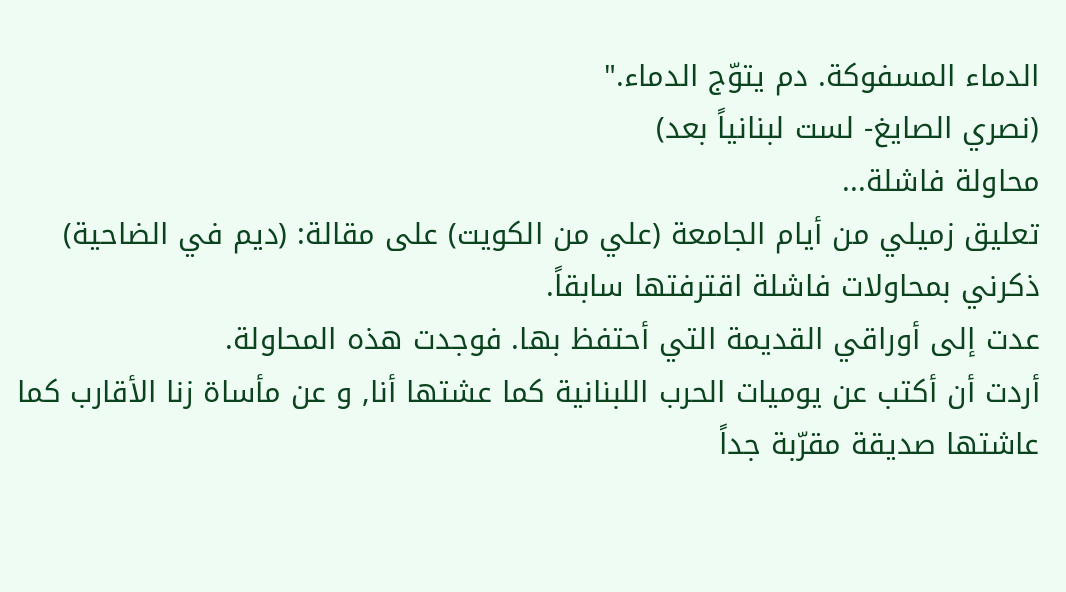الدماء المسفوكة. دم يتوّج الدماء."
(نصري الصايغ- لست لبنانياً بعد)
محاولة فاشلة...
تعليق زميلي من أيام الجامعة (علي من الكويت) على مقالة: (ديم في الضاحية) ذكرني بمحاولات فاشلة اقترفتها سابقاً.
عدت إلى أوراقي القديمة التي أحتفظ بها. فوجدت هذه المحاولة.
أردت أن أكتب عن يوميات الحرب اللبنانية كما عشتها أنا, و عن مأساة زنا الأقارب كما عاشتها صديقة مقرّبة جداً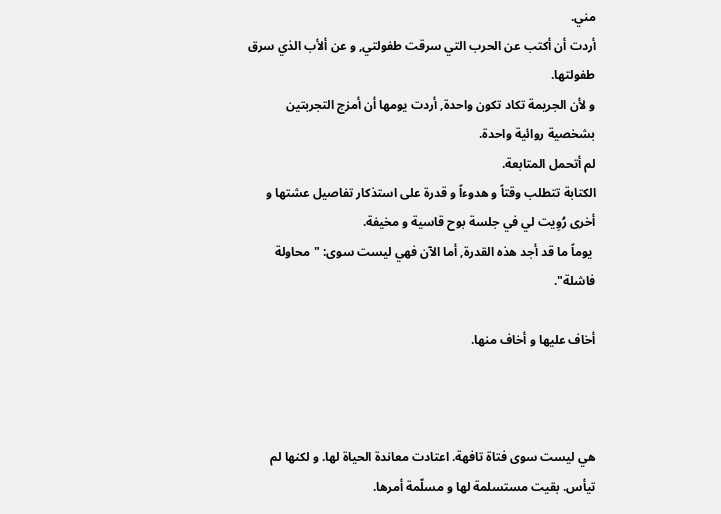مني.
أردت أن أكتب عن الحرب التي سرقت طفولتي, و عن ألأب الذي سرق طفولتها.
و لأن الجريمة تكاد تكون واحدة, أردت يومها أن أمزج التجربتين بشخصية روائية واحدة.
لم أتحمل المتابعة.
الكتابة تتطلب وقتاً و هدوءاً و قدرة على استذكار تفاصيل عشتها و أخرى رُوِيت لي في جلسة بوح قاسية و مخيفة.
 يوماً ما قد أجد هذه القدرة, أما الآن فهي ليست سوى: "محاولة فاشلة".

أخاف عليها و أخاف منها.



هي ليست سوى فتاة تافهة. اعتادت معاندة الحياة لها. و لكنها لم تيأس. بقيت مستسلمة لها و مسلّمة أمرها.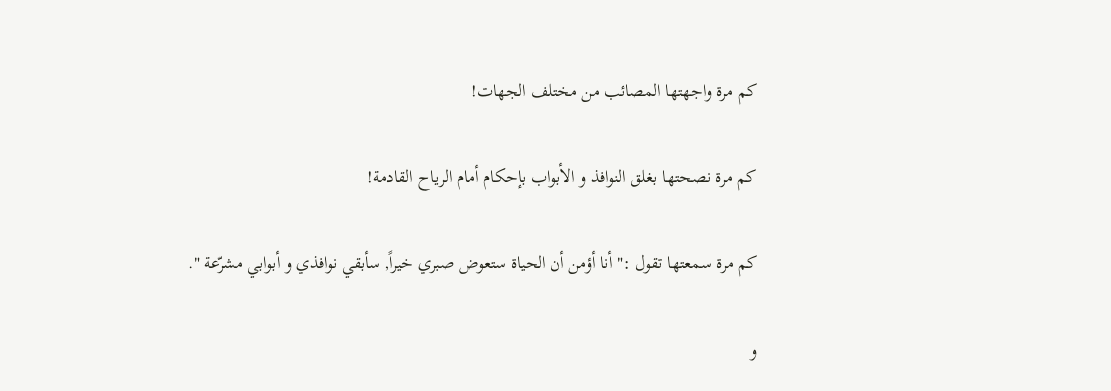كم مرة واجهتها المصائب من مختلف الجهات!

كم مرة نصحتها بغلق النوافذ و الأبواب بإحكام أمام الرياح القادمة!

كم مرة سمعتها تقول :" أنا أؤمن أن الحياة ستعوض صبري خيراً, سأبقي نوافذي و أبوابي مشرّعة ".

و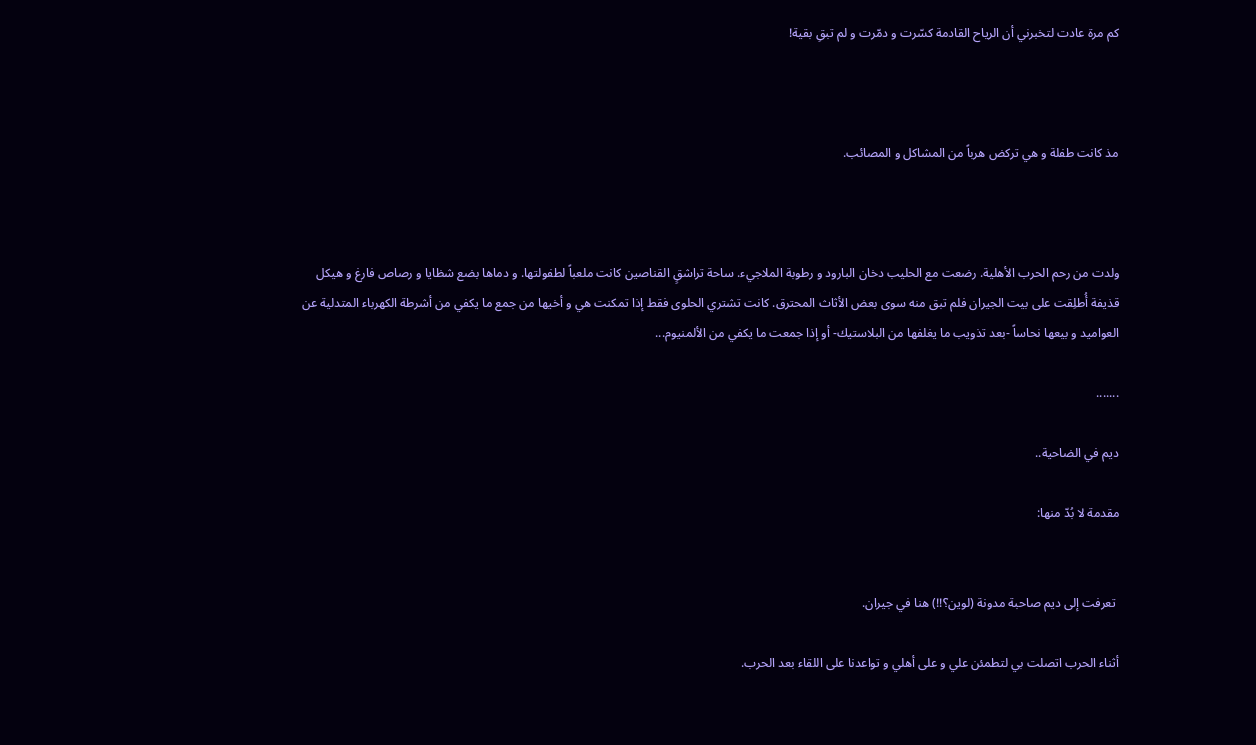كم مرة عادت لتخبرني أن الرياح القادمة كسّرت و دمّرت و لم تبقِ بقية!



مذ كانت طفلة و هي تركض هرباً من المشاكل و المصائب.



ولدت من رحم الحرب الأهلية. رضعت مع الحليب دخان البارود و رطوبة الملاجيء. ساحة تراشقٍ القناصين كانت ملعباً لطفولتها. و دماها بضع شظايا و رصاص فارغ و هيكل قذيفة أُطلِقت على بيت الجيران فلم تبق منه سوى بعض الأثاث المحترق. كانت تشتري الحلوى فقط إذا تمكنت هي و أخيها من جمع ما يكفي من أشرطة الكهرباء المتدلية عن العواميد و بيعها نحاساً -بعد تذويب ما يغلفها من البلاستيك- أو إذا جمعت ما يكفي من الألمنيوم...

.......

ديم في الضاحية..

مقدمة لا بُدّ منها:


 تعرفت إلى ديم صاحبة مدونة (لوين؟!!) هنا في جيران.

أثناء الحرب اتصلت بي لتطمئن علي و على أهلي و تواعدنا على اللقاء بعد الحرب.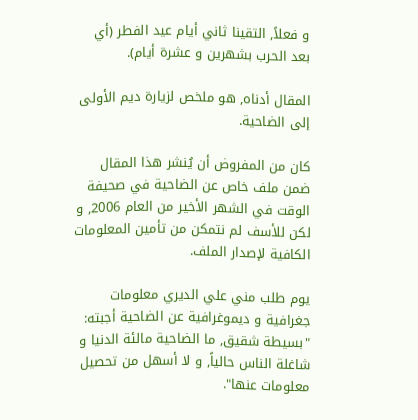و فعلاً, التقينا ثاني أيام عيد الفطر (أي بعد الحرب بشهرين و عشرة أيام).

المقال أدناه, هو ملخص لزيارة ديم الأولى إلى الضاحية.

كان من المفروض أن يُنشر هذا المقال ضمن ملف خاص عن الضاحية في صحيفة الوقت في الشهر الأخير من العام 2006, و لكن للأسف لم نتمكن من تأمين المعلومات الكافية لإصدار الملف.

يوم طلب مني علي الديري معلومات جغرافية و ديموغرافية عن الضاحية أجبته: "بسيطة شقيق, ما الضاحية مالئة الدنيا و شاغلة الناس حالياً, و لا أسهل من تحصيل معلومات عنها".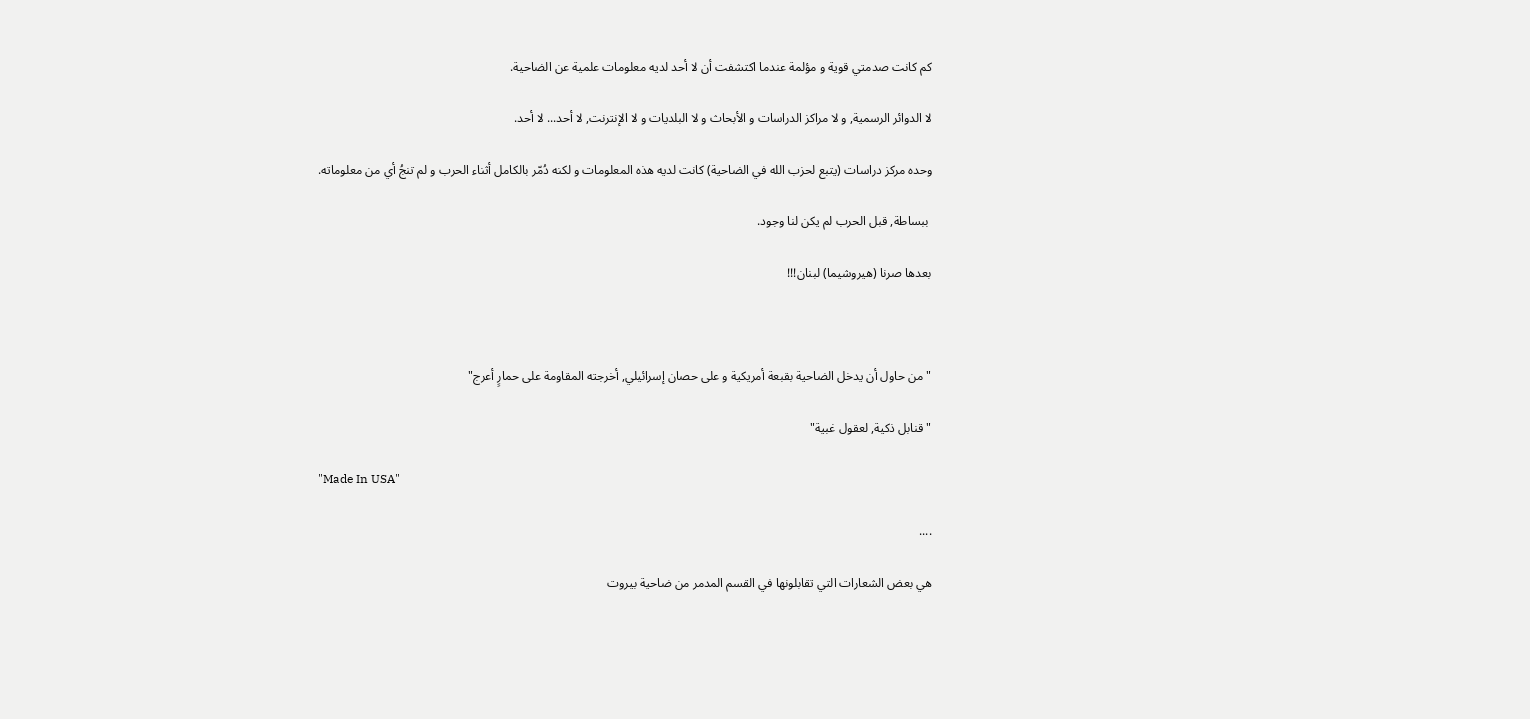كم كانت صدمتي قوية و مؤلمة عندما اكتشفت أن لا أحد لديه معلومات علمية عن الضاحية.

لا الدوائر الرسمية, و لا مراكز الدراسات و الأبحاث و لا البلديات و لا الإنترنت, لا أحد... لا أحد.

وحده مركز دراسات (يتبع لحزب الله في الضاحية) كانت لديه هذه المعلومات و لكنه دُمّر بالكامل أثناء الحرب و لم تنجُ أي من معلوماته.

 ببساطة, قبل الحرب لم يكن لنا وجود.

بعدها صرنا (هيروشيما) لبنان!!!



" من حاول أن يدخل الضاحية بقبعة أمريكية و على حصان إسرائيلي, أخرجته المقاومة على حمارٍ أعرج"

" قنابل ذكية, لعقول غبية"

"Made In USA"

....

هي بعض الشعارات التي تقابلونها في القسم المدمر من ضاحية بيروت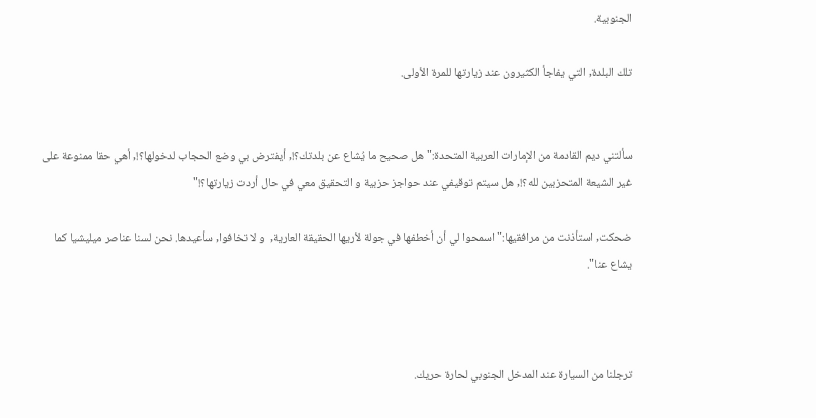الجنوبية.

تلك البلدة, التي يفاجأ الكثيرون عند زيارتها للمرة الأولى.


سألتني ديم القادمة من الإمارات العربية المتحدة:" هل صحيح ما يُشاع عن بلدتك؟!, أيفترض بي وضع الحجاب لدخولها؟!, أهي حقا ممنوعة على غير الشيعة المتحزبين لله؟!, هل سيتم توقيفي عند حواجز حزبية و التحقيق معي في حال أردت زيارتها؟!"

ضحكت, استأذنت من مرافقيها:" اسمحوا لي أن أخطفها في جولة لأريها الحقيقة العارية,  و لا تخافوا, سأعيدها. نحن لسنا عناصر ميليشيا كما يشاع عنا".



ترجلنا من السيارة عند المدخل الجنوبي لحارة حريك.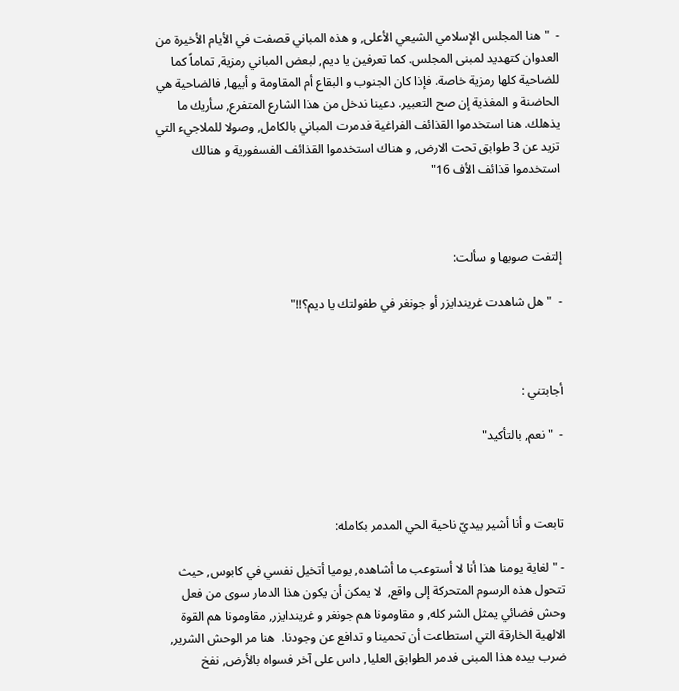-  " هنا المجلس الإسلامي الشيعي الأعلى, و هذه المباني قصفت في الأيام الأخيرة من العدوان كتهديد لمبنى المجلس. كما تعرفين يا ديم, لبعض المباني رمزية, تماماً كما للضاحية كلها رمزية خاصة. فإذا كان الجنوب و البقاع أم المقاومة و أبيها, فالضاحية هي الحاضنة و المغذية إن صح التعبير. دعينا ندخل من هذا الشارع المتفرع, سأريك ما يذهلك. هنا استخدموا القذائف الفراغية فدمرت المباني بالكامل, وصولا للملاجيء التي تزيد عن 3 طوابق تحت الارض, و هناك استخدموا القذائف الفسفورية و هنالك استخدموا قذائف الأف 16"



إلتفت صوبها و سألت:

-  "هل شاهدت غريندايزر أو جونغر في طفولتك يا ديم؟!!"



أجابتني :

-  "نعم, بالتأكيد"



تابعت و أنا أشير بيديّ ناحية الحي المدمر بكامله:

- " لغاية يومنا هذا أنا لا أستوعب ما أشاهده, يوميا أتخيل نفسي في كابوس, حيث تتحول هذه الرسوم المتحركة إلى واقع,  لا يمكن أن يكون هذا الدمار سوى من فعل وحش فضائي يمثل الشر كله, و مقاومونا هم جونغر و غريندايزر, مقاومونا هم القوة الالهية الخارقة التي استطاعت أن تحمينا و تدافع عن وجودنا.  هنا مر الوحش الشرير, ضرب بيده هذا المبنى فدمر الطوابق العليا, داس على آخر فسواه بالأرض, نفخ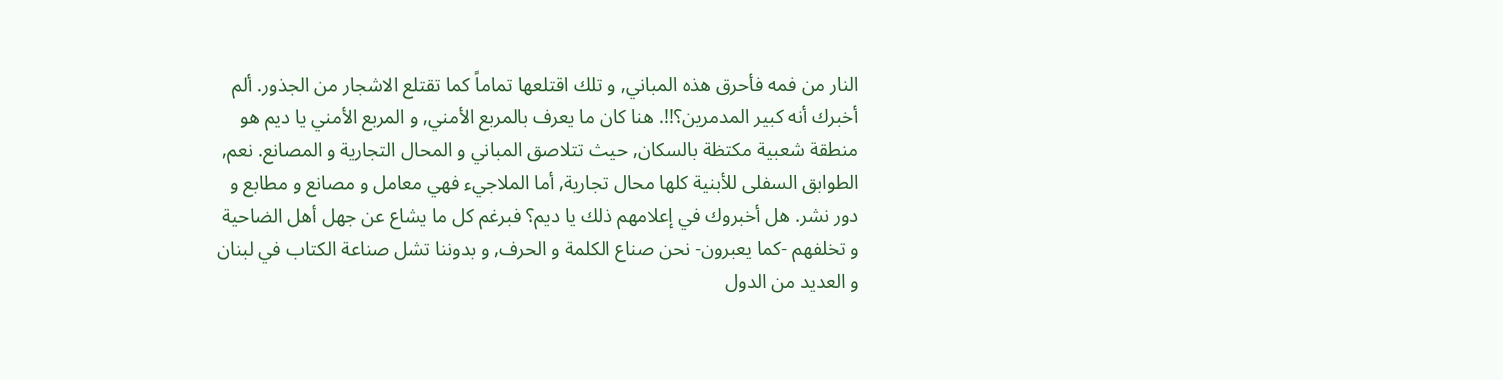النار من فمه فأحرق هذه المباني, و تلك اقتلعها تماماً كما تقتلع الاشجار من الجذور. ألم أخبرك أنه كبير المدمرين؟!!. هنا كان ما يعرف بالمربع الأمني, و المربع الأمني يا ديم هو منطقة شعبية مكتظة بالسكان, حيث تتلاصق المباني و المحال التجارية و المصانع. نعم, الطوابق السفلى للأبنية كلها محال تجارية, أما الملاجيء فهي معامل و مصانع و مطابع و دور نشر. هل أخبروك في إعلامهم ذلك يا ديم؟ فبرغم كل ما يشاع عن جهل أهل الضاحية و تخلفهم -كما يعبرون- نحن صناع الكلمة و الحرف, و بدوننا تشل صناعة الكتاب في لبنان و العديد من الدول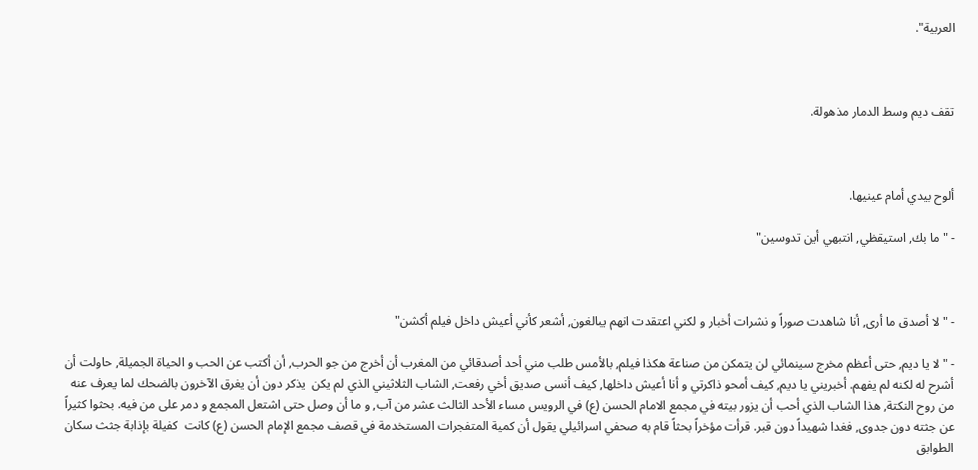العربية".



تقف ديم وسط الدمار مذهولة.



ألوح بيدي أمام عينيها.

- "ما بك, استيقظي, انتبهي أين تدوسين"



- " لا أصدق ما أرى, أنا شاهدت صوراً و نشرات أخبار و لكني اعتقدت انهم يبالغون, أشعر كأني أعيش داخل فيلم أكشن"

- " لا يا ديم, حتى أعظم مخرج سينمائي لن يتمكن من صناعة هكذا فيلم, بالأمس طلب مني أحد أصدقائي من المغرب أن أخرج من جو الحرب, أن أكتب عن الحب و الحياة الجميلة, حاولت أن أشرح له لكنه لم يفهم. أخبريني يا ديم, كيف أمحو ذاكرتي و أنا أعيش داخلها, كيف أنسى صديق أخي رفعت, الشاب الثلاثيني الذي لم يكن  يذكر دون أن يغرق الآخرون بالضحك لما يعرف عنه من روح النكتة, هذا الشاب الذي أحب أن يزور بيته في مجمع الامام الحسن (ع) في الرويس مساء الأحد الثالث عشر من آب, و ما أن وصل حتى اشتعل المجمع و دمر على من فيه. بحثوا كثيراً عن جثته دون جدوى, فغدا شهيداً دون قبر. قرأت مؤخراً بحثاً قام به صحفي اسرائيلي يقول أن كمية المتفجرات المستخدمة في قصف مجمع الإمام الحسن (ع) كانت  كفيلة بإذابة جثث سكان الطوابق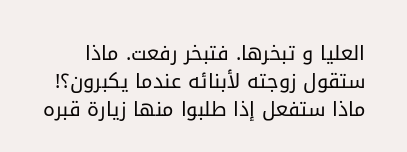العليا و تبخرها. فتبخر رفعت. ماذا ستقول زوجته لأبنائه عندما يكبرون؟! ماذا ستفعل إذا طلبوا منها زيارة قبره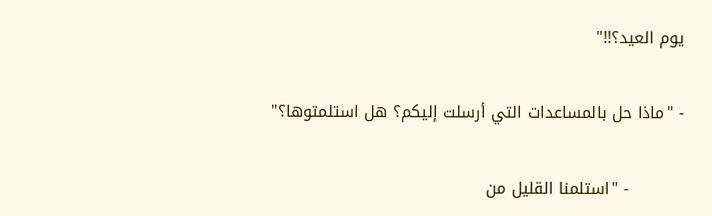يوم العيد؟!!"

- "ماذا حل بالمساعدات التي أرسلت إليكم؟ هل استلمتوها؟"

          - "استلمنا القليل من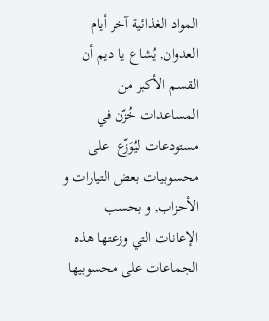المواد الغذائية آخر أيام العدوان, يُشاع يا ديم أن القسم الأكبر من  المساعدات خُزّن في مستودعات ليُوَزّع  على محسوبيات بعض التيارات و الأحزاب, و بحسب الإعانات التي وزعتها هذه الجماعات على محسوبيها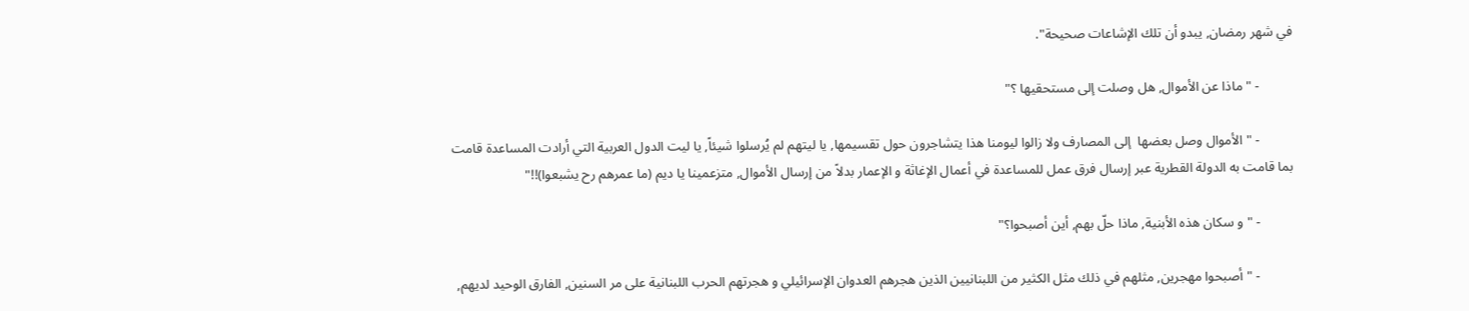في شهر رمضان, يبدو أن تلك الإشاعات صحيحة".

          - "ماذا عن الأموال, هل وصلت إلى مستحقيها ؟"

          - " الأموال وصل بعضها  إلى المصارف ولا زالوا ليومنا هذا يتشاجرون حول تقسيمها, يا ليتهم لم يُرسلوا شيئاً, يا ليت الدول العربية التي أرادت المساعدة قامت بما قامت به الدولة القطرية عبر إرسال فرق عمل للمساعدة في أعمال الإغاثة و الإعمار بدلاً من إرسال الأموال, متزعمينا يا ديم (ما عمرهم رح يشبعوا)!!"

          - "و سكان هذه الأبنية, ماذا حلّ بهم, أين أصبحوا؟"

          - "أصبحوا مهجرين, مثلهم في ذلك مثل الكثير من اللبنانيين الذين هجرهم العدوان الإسرائيلي و هجرتهم الحرب اللبنانية على مر السنين, الفارق الوحيد لديهم,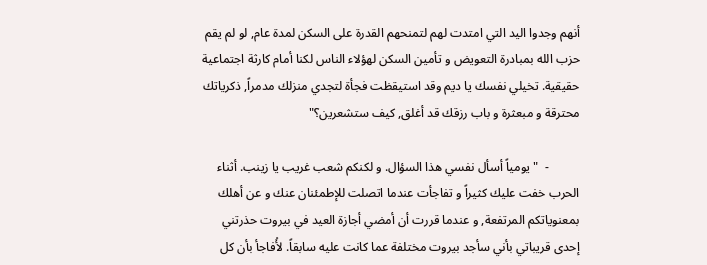أنهم وجدوا اليد التي امتدت لهم لتمنحهم القدرة على السكن لمدة عام, لو لم يقم حزب الله بمبادرة التعويض و تأمين السكن لهؤلاء الناس لكنا أمام كارثة اجتماعية حقيقية. تخيلي نفسك يا ديم وقد استيقظت فجأة لتجدي منزلك مدمراً, ذكرياتك محترقة و مبعثرة و باب رزقك قد أغلق, كيف ستشعرين؟"

          -  " يومياً أسأل نفسي هذا السؤال. و لكنكم شعب غريب يا زينب. أثناء الحرب خفت عليك كثيراً و تفاجأت عندما اتصلت للإطمئنان عنك و عن أهلك بمعنوياتكم المرتفعة, و عندما قررت أن أمضي أجازة العيد في بيروت حذرتني إحدى قريباتي بأني سأجد بيروت مختلفة عما كانت عليه سابقاً. لأُفاجأ بأن كل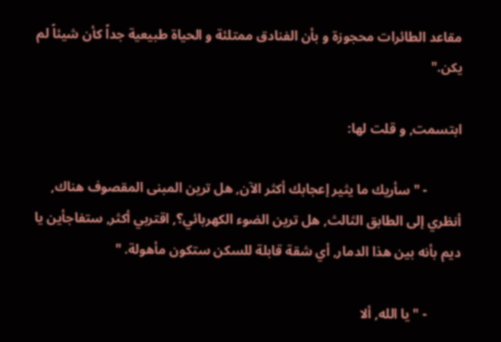مقاعد الطائرات محجوزة و بأن الفنادق ممتلئة و الحياة طبيعية جداً كأن شيئاً لم يكن."

ابتسمت, و قلت لها:

          - "سأريك ما يثير إعجابك أكثر الآن, هل ترين المبنى المقصوف هناك, أنظري إلى الطابق الثالث, هل ترين الضوء الكهربائي؟, اقتربي أكثر, ستفاجأين يا ديم بأنه بين هذا الدمار, أي شقة قابلة للسكن ستكون مأهولة. "

          - " يا الله, ألا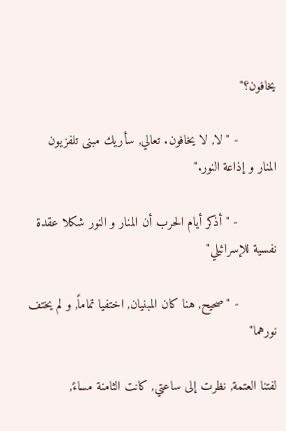يخافون؟"

          - " لا, لا يخافون. تعالي, سأريك مبنى تلفزيون المنار و إذاعة النور."

          - "أذكر أيام الحرب أن المنار و النور شكلا عقدة نفسية للإسرائيلي"

          - "صحيح, هنا كان المبنيان, اختفيا تماماً, و لم يختف نورهما"

لفتنا العتمة, نظرت إلى ساعتي, كانت الثامنة مساءً,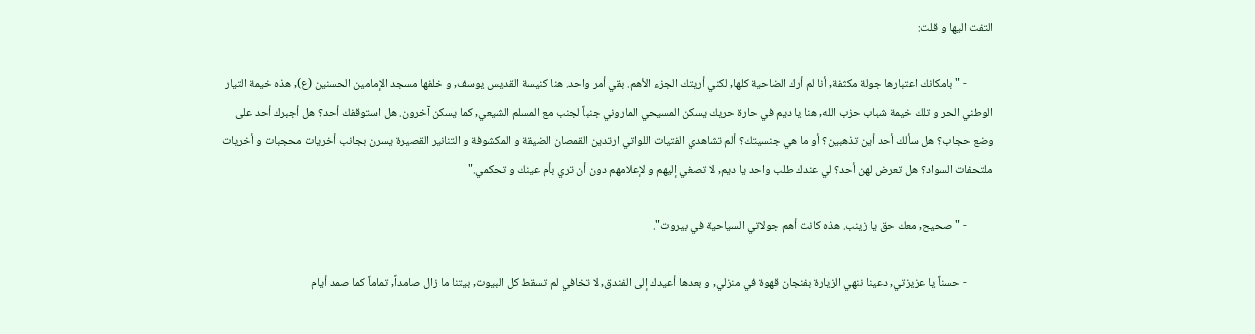التفت اليها و قلت:

          - " بامكانك اعتبارها جولة مكثفة, أنا لم أرك الضاحية كلها, لكني أريتك الجزء الأهم. بقي أمر واحد. هنا كنيسة القديس يوسف, و خلفها مسجد الإمامين الحسنين (ع), هذه خيمة التيار الوطني الحر و تلك خيمة شباب حزب الله, هنا يا ديم في حارة حريك يسكن المسيحي الماروني جنباً لجنب مع المسلم الشيعي, كما يسكن آخرون. هل استوقفك أحد؟ هل أجبرك أحد على وضع حجاب؟ هل سألك أحد أين تذهبين؟ أو ما هي جنسيتك؟ ألم تشاهدي الفتيات اللواتي ارتدين القمصان الضيقة و المكشوفة و التنانير القصيرة يسرن بجانب أخريات محجبات و أخريات ملتحفات السواد؟ هل تعرض لهن أحد؟ لي عندك طلب واحد يا ديم, لا تصغي إليهم و لإعلامهم دون أن تري بأم عينك و تحكمي."

          - "صحيح, معك حق يا زينب. هذه كانت أهم جولاتي السياحية في بيروت".

          - حسناً يا عزيزتي, دعينا ننهي الزيارة بفنجان قهوة في منزلي, و بعدها أعيدك إلى الفندق, لا تخافي لم تسقط كل البيوت, بيتنا ما زال صامداً, تماماً كما صمد أيام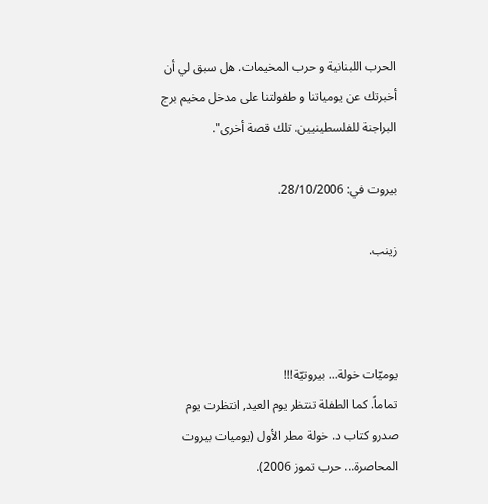الحرب اللبنانية و حرب المخيمات. هل سبق لي أن أخبرتك عن يومياتنا و طفولتنا على مدخل مخيم برج البراجنة للفلسطينيين. تلك قصة أخرى".

بيروت في: 28/10/2006.

زينب.



يوميّات خولة... بيروتيّة!!!
تماماً. كما الطفلة تنتظر يوم العيد, انتظرت يوم صدرو كتاب د. خولة مطر الأول (يوميات بيروت المحاصرة... حرب تموز 2006).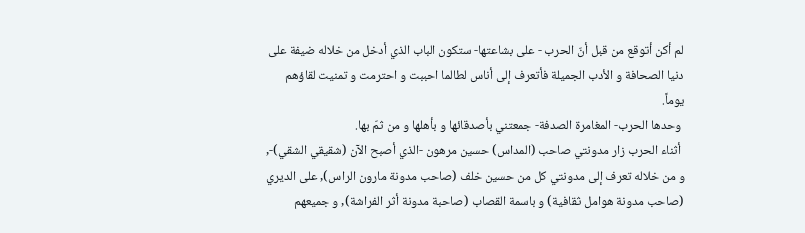لم أكن أتوقع من قبل أنّ الحرب - على بشاعتها- ستكون الباب الذي أدخل من خلاله ضيفة على دنيا الصحافة و الأدب الجميلة فأتعرف إلى أناس لطالما احببت و احترمت و تمنيت لقاؤهم يوماً.
 وحدها الحرب- المغامرة الصدفة- جمعتني بأصدقائها و بأهلها و من ثمّ بها.
 أثناء الحرب زار مدونتي صاحب (المداس) حسين مرهون -الذي أصبح الآن (شقيقي الشقي)-, و من خلاله تعرف إلى مدونتي كل من حسين خلف (صاحب مدونة مارون الراس), على الديري (صاحب مدونة هوامل ثقافية) و باسمة القصاب (صاحبة مدونة أثر الفراشة), و جميعهم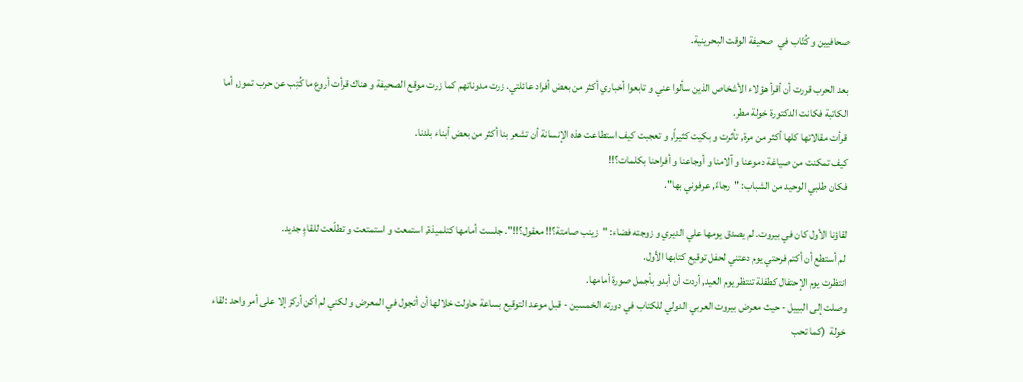صحافيين و كُتّاب في  صحيفة الوقت البحرينية.

بعد الحرب قررت أن أقرأ هؤلاء الأشخاص الذين سألوا عني و تابعوا أخباري أكثر من بعض أفراد عائلتي. زرت مدوناتهم كما زرت موقع الصحيفة و هناك قرأت أروع ما كُتِب عن حرب تموز, أما الكاتبة فكانت الدكتورة خولة مطر.
 قرأت مقالاتها كلها أكثر من مرة, تأثرت و بكيت كثيراً, و تعجبت كيف استطاعت هذه الإنسانة أن تشعر بنا أكثر من بعض أبناء بلدنا.
كيف تمكنت من صياغة دموعنا و آلامنا و أوجاعنا و أفراحنا بكلمات؟!!
فكان طلبي الوحيد من الشباب: "رجاءً, عرفوني بها".

لقاؤنا الأول كان في بيروت. لم يصدق يومها علي الديري و زوجته فضاء: "زينب صامتة؟!! معقول؟!!". جلست أمامها كتلميذة, استمعت و استمتعت و تطلّعت للقاءٍِ جديد.
 لم أستطع أن أكتم فرحتي يوم دعتني لحفل توقيع كتابها الأول.
انتظرت يوم الإحتفال كطفلة تنتظر يوم العيد, أردت أن أبدو بأجمل صورة أمامها.
وصلت إلى البييل - حيث معرض بيروت العربي الدولي للكتاب في دورته الخمسين - قبل موعد التوقيع بساعة حاولت خلالها أن أتجول في المعرض و لكني لم أكن أركز إلا على أمر واحد :لقاء خولة  (كما تحب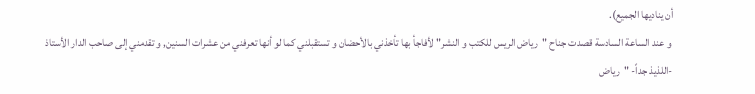أن يناديها الجميع).
 و عند الساعة السادسة قصدت جناح "رياض الريس للكتب و النشر" لأفاجأ بها تأخذني بالأحضان و تستقبلني كما لو أنها تعرفني من عشرات السنين, و تقدمني إلى صاحب الدار الأستاذ -اللذيذ جداً- "رياض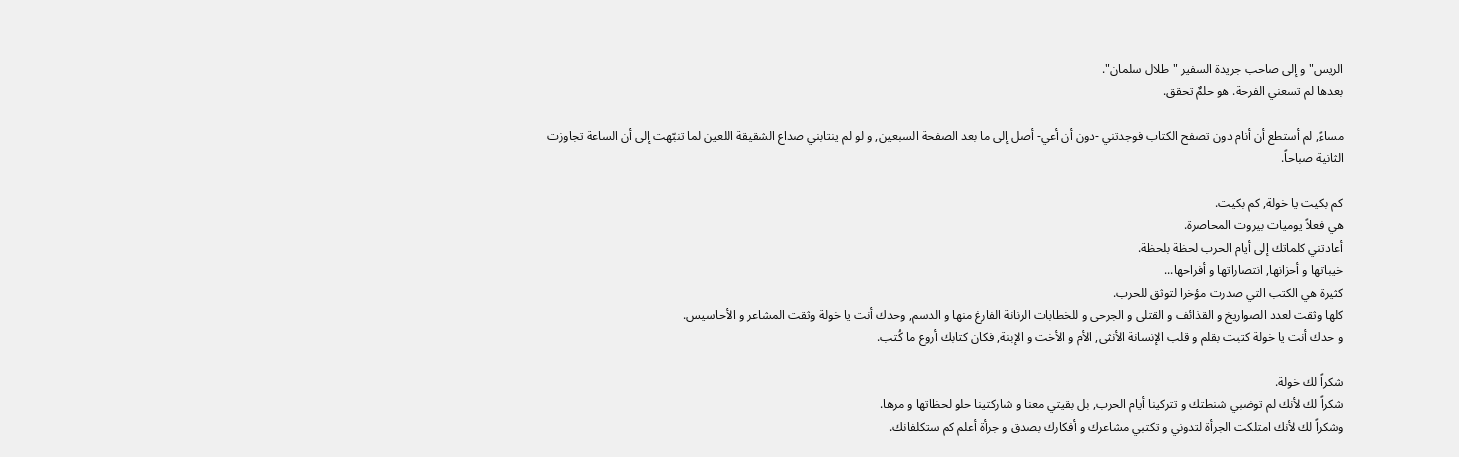الريس" و إلى صاحب جريدة السفير "طلال سلمان".
بعدها لم تسعني الفرحة. هو حلمٌ تحقق.

مساءً, لم أستطع أن أنام دون تصفح الكتاب فوجدتني -دون أن أعي- أصل إلى ما بعد الصفحة السبعين, و لو لم ينتابني صداع الشقيقة اللعين لما تنبّهت إلى أن الساعة تجاوزت الثانية صباحاً.

كم بكيت يا خولة, كم بكيت.
هي فعلاً يوميات بيروت المحاصرة.
أعادتني كلماتك إلى أيام الحرب لحظة بلحظة.
خيباتها و أحزانها, انتصاراتها و أفراحها...
كثيرة هي الكتب التي صدرت مؤخرا لتوثق للحرب.
كلها وثقت لعدد الصواريخ و القذائف و القتلى و الجرحى و للخطابات الرنانة الفارغ منها و الدسم, وحدك أنت يا خولة وثقت المشاعر و الأحاسيس.
و حدك أنت يا خولة كتبت بقلم و قلب الإنسانة الأنثى, الأم و الأخت و الإبنة, فكان كتابك أروع ما كُتب.

شكراً لك خولة.
شكراً لك لأنك لم توضبي شنطتك و تتركينا أيام الحرب, بل بقيتي معنا و شاركتينا حلو لحظاتها و مرها.
وشكراً لك لأنك امتلكت الجرأة لتدوني و تكتبي مشاعرك و أفكارك بصدق و جرأة أعلم كم ستكلفانك.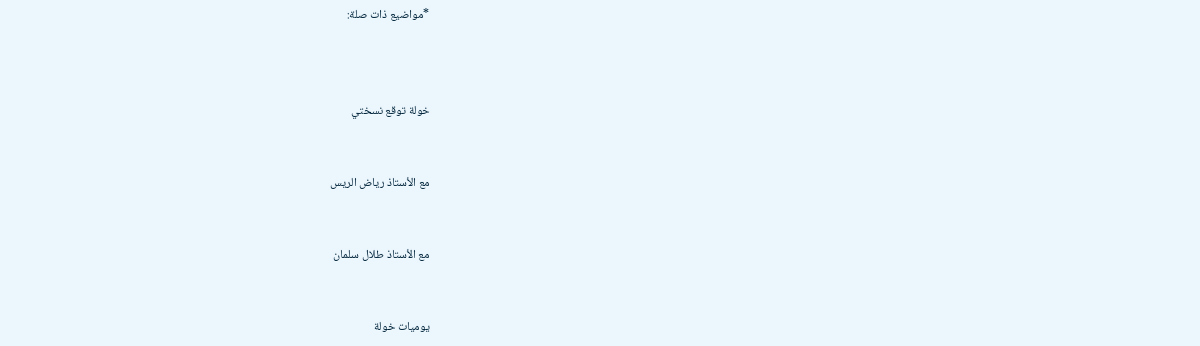*مواضيع ذات صلة:



خولة توقع نسختي


مع الأستاذ رياض الريس


مع الأستاذ طلال سلمان


يوميات خولة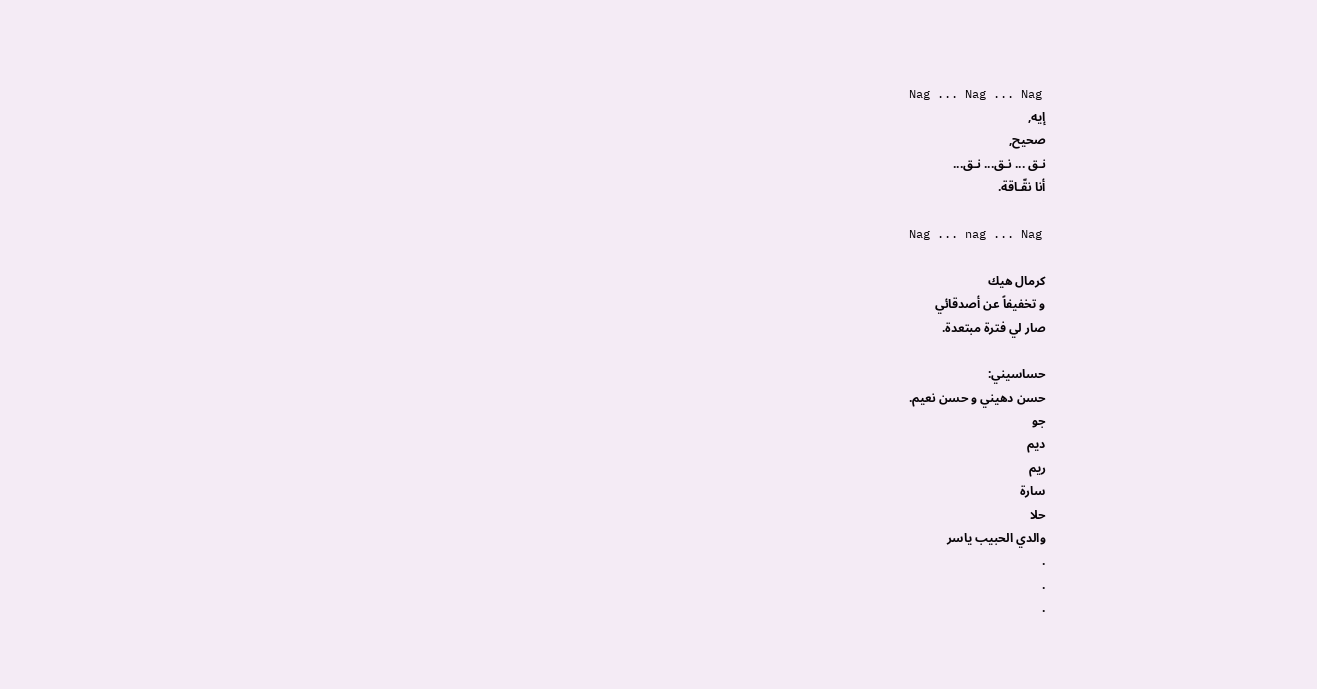Nag ... Nag ... Nag
إيه,
صحيح,
نـق ... نـق... نـق...
أنا نقّـاقة.

Nag ... nag ... Nag

كرمال هيك
و تخفيفاً عن أصدقائي
صار لي فترة مبتعدة.

حساسيني:
حسن دهيني و حسن نعيم.
جو
ديم
ريم
سارة
حلا
والدي الحبيب ياسر
.
.
.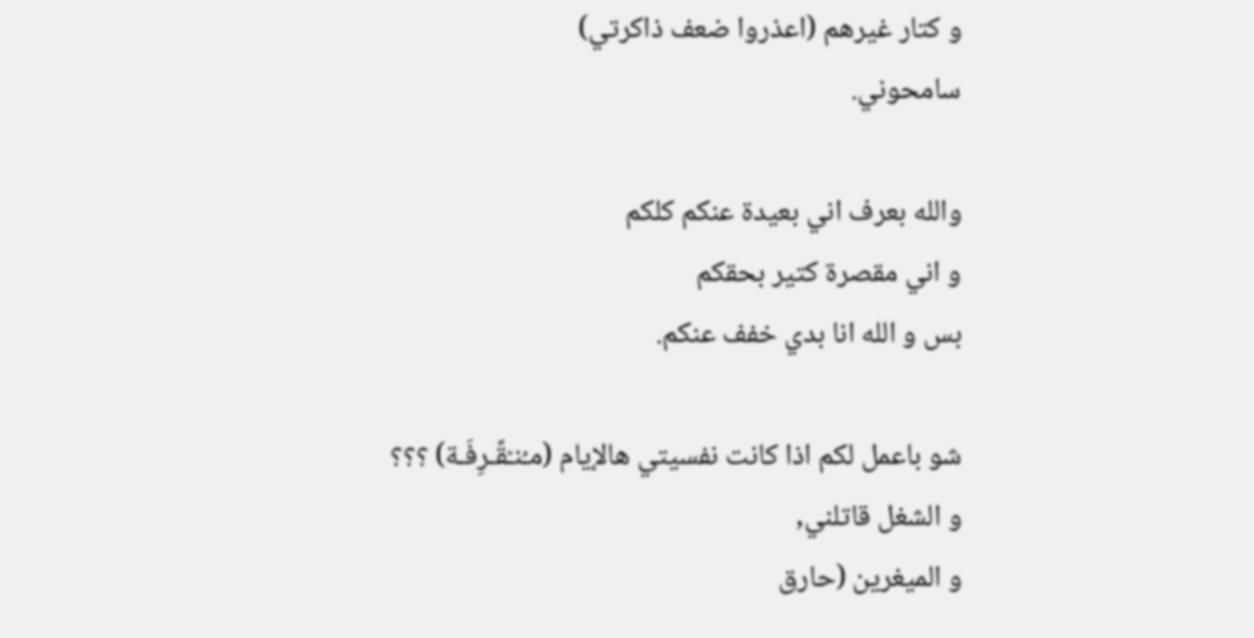و كتار غيرهم (اعذروا ضعف ذاكرتي)
سامحوني.

والله بعرف اني بعيدة عنكم كلكم
و اني مقصرة كتير بحقكم
بس و الله انا بدي خفف عنكم.

شو باعمل لكم اذا كانت نفسيتي هالإيام (مـُنـْقًـرِفَـة) ؟؟؟
و الشغل قاتلني,
و الميغرين (حارق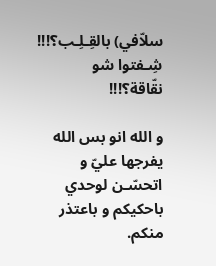سلاّفي) بالقِـلِـب؟!!!
شِـفتوا شو نقّاقة؟!!!

و الله انو بس الله يفرجها عليّ و اتحسّـن لوحدي باحكيكم و باعتذر منكم.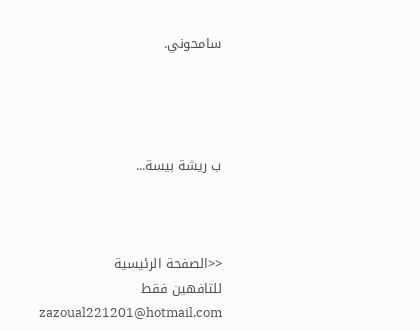سامحوني.




ب ريشة بيسة...



<<الصفحة الرئيسية
للتافهين فقط zazoual221201@hotmail.com